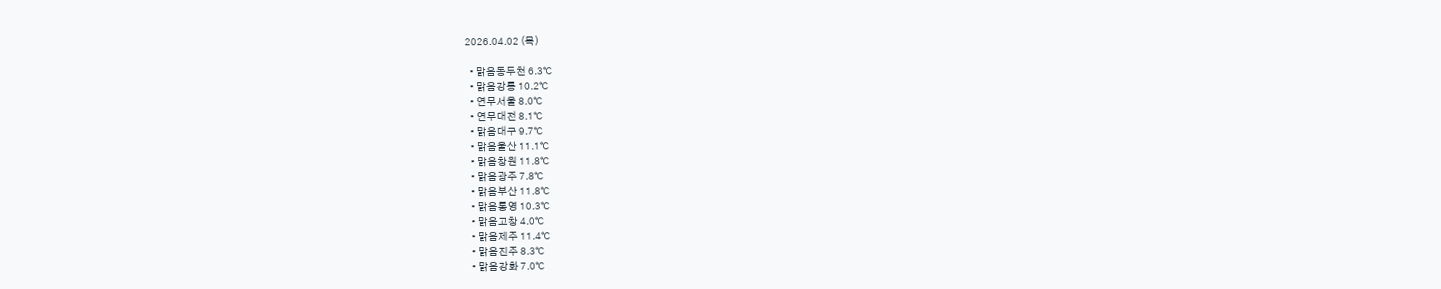2026.04.02 (목)

  • 맑음동두천 6.3℃
  • 맑음강릉 10.2℃
  • 연무서울 8.0℃
  • 연무대전 8.1℃
  • 맑음대구 9.7℃
  • 맑음울산 11.1℃
  • 맑음창원 11.8℃
  • 맑음광주 7.8℃
  • 맑음부산 11.8℃
  • 맑음통영 10.3℃
  • 맑음고창 4.0℃
  • 맑음제주 11.4℃
  • 맑음진주 8.3℃
  • 맑음강화 7.0℃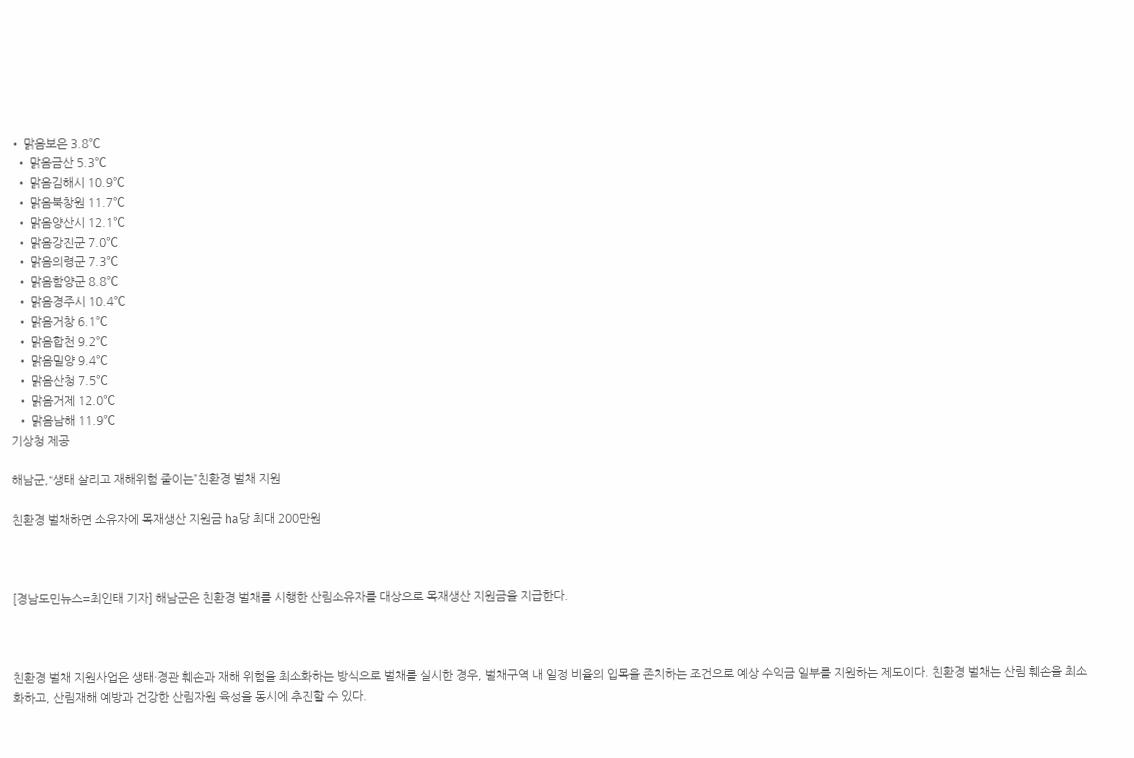• 맑음보은 3.8℃
  • 맑음금산 5.3℃
  • 맑음김해시 10.9℃
  • 맑음북창원 11.7℃
  • 맑음양산시 12.1℃
  • 맑음강진군 7.0℃
  • 맑음의령군 7.3℃
  • 맑음함양군 8.8℃
  • 맑음경주시 10.4℃
  • 맑음거창 6.1℃
  • 맑음합천 9.2℃
  • 맑음밀양 9.4℃
  • 맑음산청 7.5℃
  • 맑음거제 12.0℃
  • 맑음남해 11.9℃
기상청 제공

해남군,“생태 살리고 재해위험 줄이는”친환경 벌채 지원

친환경 벌채하면 소유자에 목재생산 지원금 ha당 최대 200만원



[경남도민뉴스=최인태 기자] 해남군은 친환경 벌채를 시행한 산림소유자를 대상으로 목재생산 지원금을 지급한다.



친환경 벌채 지원사업은 생태·경관 훼손과 재해 위험을 최소화하는 방식으로 벌채를 실시한 경우, 벌채구역 내 일정 비율의 입목을 존치하는 조건으로 예상 수익금 일부를 지원하는 제도이다. 친환경 벌채는 산림 훼손을 최소화하고, 산림재해 예방과 건강한 산림자원 육성을 동시에 추진할 수 있다.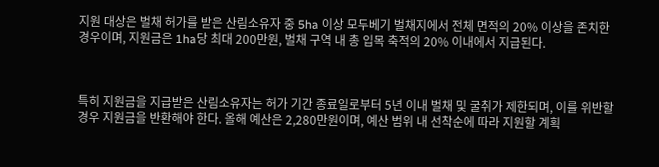지원 대상은 벌채 허가를 받은 산림소유자 중 5ha 이상 모두베기 벌채지에서 전체 면적의 20% 이상을 존치한 경우이며, 지원금은 1ha당 최대 200만원, 벌채 구역 내 총 입목 축적의 20% 이내에서 지급된다.



특히 지원금을 지급받은 산림소유자는 허가 기간 종료일로부터 5년 이내 벌채 및 굴취가 제한되며, 이를 위반할 경우 지원금을 반환해야 한다. 올해 예산은 2,280만원이며, 예산 범위 내 선착순에 따라 지원할 계획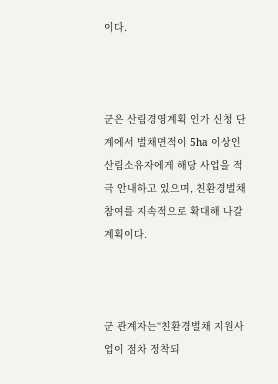이다.



군은 산림경영계획 인가 신청 단계에서 벌채면적이 5ha 이상인 산림소유자에게 해당 사업을 적극 안내하고 있으며, 친환경벌채 참여를 지속적으로 확대해 나갈 계획이다.



군 관계자는“친환경벌채 지원사업이 점차 정착되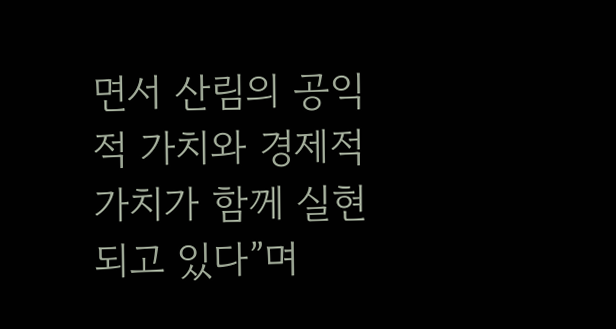면서 산림의 공익적 가치와 경제적 가치가 함께 실현되고 있다”며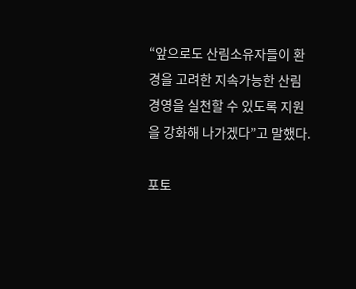“앞으로도 산림소유자들이 환경을 고려한 지속가능한 산림경영을 실천할 수 있도록 지원을 강화해 나가겠다”고 말했다.

포토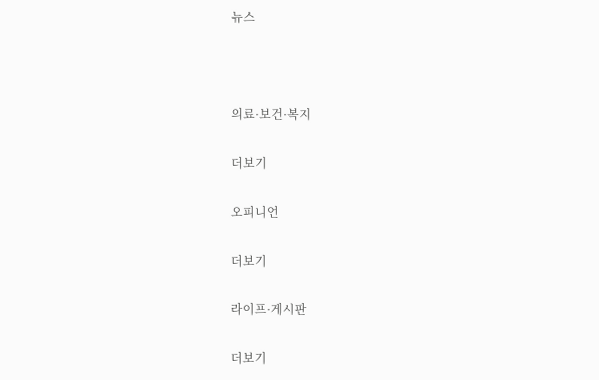뉴스



의료·보건·복지

더보기

오피니언

더보기

라이프·게시판

더보기